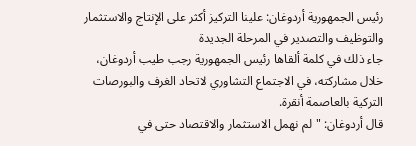رئيس الجمهورية أردوغان: علينا التركيز أكثر على الإنتاج والاستثمار والتوظيف والتصدير في المرحلة الجديدة
جاء ذلك في كلمة ألقاها رئيس الجمهورية رجب طيب أردوغان، خلال مشاركته، في الاجتماع التشاوري لاتحاد الغرف والبورصات التركية بالعاصمة أنقرة.
قال أردوغان: "لم نهمل الاستثمار والاقتصاد حتى في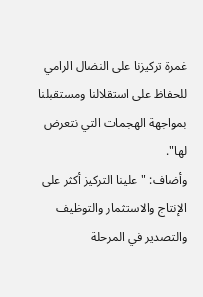غمرة تركيزنا على النضال الرامي للحفاظ على استقلالنا ومستقبلنا بمواجهة الهجمات التي نتعرض لها".
وأضاف: "علينا التركيز أكثر على الإنتاج والاستثمار والتوظيف والتصدير في المرحلة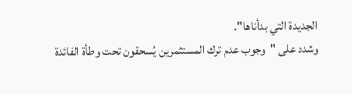الجديدة التي بدأناها".
وشدد على "وجوب عدم ترك المستثمرين يُسحقون تحت وطأة الفائدة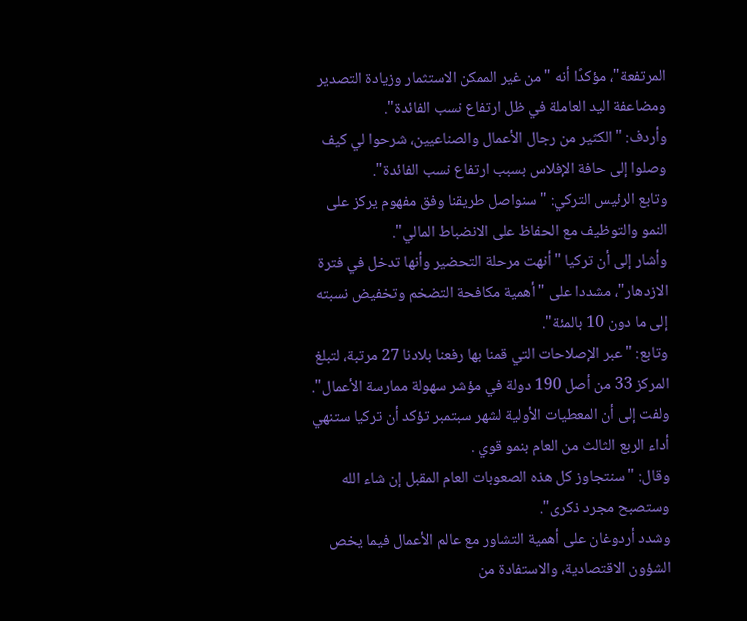المرتفعة"، مؤكدًا أنه "من غير الممكن الاستثمار وزيادة التصدير ومضاعفة اليد العاملة في ظل ارتفاع نسب الفائدة".
وأردف: "الكثير من رجال الأعمال والصناعيين، شرحوا لي كيف وصلوا إلى حافة الإفلاس بسبب ارتفاع نسب الفائدة".
وتابع الرئيس التركي: "سنواصل طريقنا وفق مفهوم يركز على النمو والتوظيف مع الحفاظ على الانضباط المالي".
وأشار إلى أن تركيا "أنهت مرحلة التحضير وأنها تدخل في فترة الازدهار"، مشددا على "أهمية مكافحة التضخم وتخفيض نسبته إلى ما دون 10 بالمئة".
وتابع: "عبر الإصلاحات التي قمنا بها رفعنا بلادنا 27 مرتبة، لتبلغ المركز 33 من أصل 190 دولة في مؤشر سهولة ممارسة الأعمال".
ولفت إلى أن المعطيات الأولية لشهر سبتمبر تؤكد أن تركيا ستنهي أداء الربع الثالث من العام بنمو قوي .
وقال: "سنتجاوز كل هذه الصعوبات العام المقبل إن شاء الله وستصبح مجرد ذكرى".
وشدد أردوغان على أهمية التشاور مع عالم الأعمال فيما يخص الشؤون الاقتصادية، والاستفادة من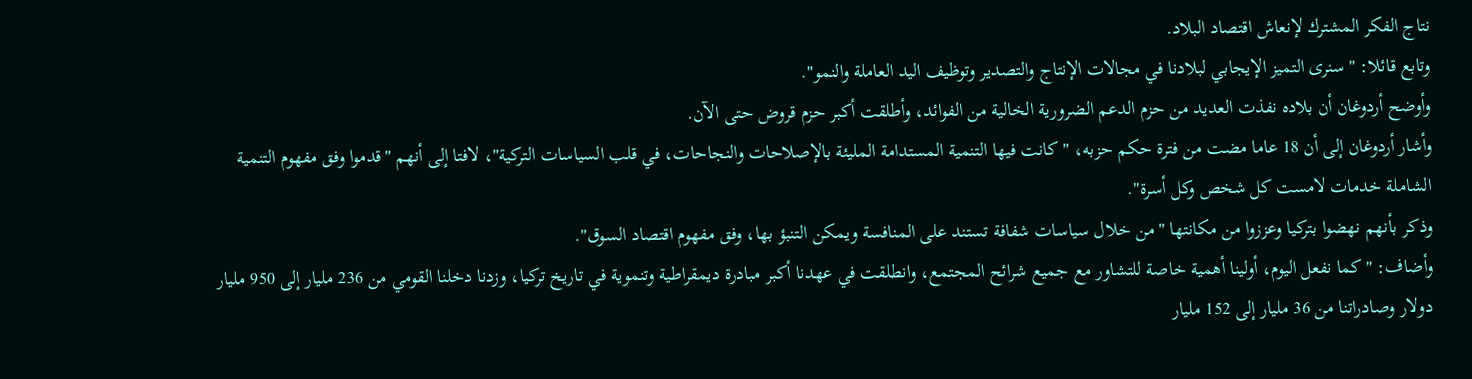نتاج الفكر المشترك لإنعاش اقتصاد البلاد.
وتابع قائلا: "سنرى التميز الإيجابي لبلادنا في مجالات الإنتاج والتصدير وتوظيف اليد العاملة والنمو".
وأوضح أردوغان أن بلاده نفذت العديد من حزم الدعم الضرورية الخالية من الفوائد، وأطلقت أكبر حزم قروض حتى الآن.
وأشار أردوغان إلى أن 18 عاما مضت من فترة حكم حزبه، "كانت فيها التنمية المستدامة المليئة بالإصلاحات والنجاحات، في قلب السياسات التركية"، لافتا إلى أنهم "قدموا وفق مفهوم التنمية الشاملة خدمات لامست كل شخص وكل أسرة".
وذكر بأنهم نهضوا بتركيا وعززوا من مكانتها "من خلال سياسات شفافة تستند على المنافسة ويمكن التنبؤ بها، وفق مفهوم اقتصاد السوق".
وأضاف: "كما نفعل اليوم، أولينا أهمية خاصة للتشاور مع جميع شرائح المجتمع، وانطلقت في عهدنا أكبر مبادرة ديمقراطية وتنموية في تاريخ تركيا، وزدنا دخلنا القومي من 236 مليار إلى 950 مليار دولار وصادراتنا من 36 مليار إلى 152 مليار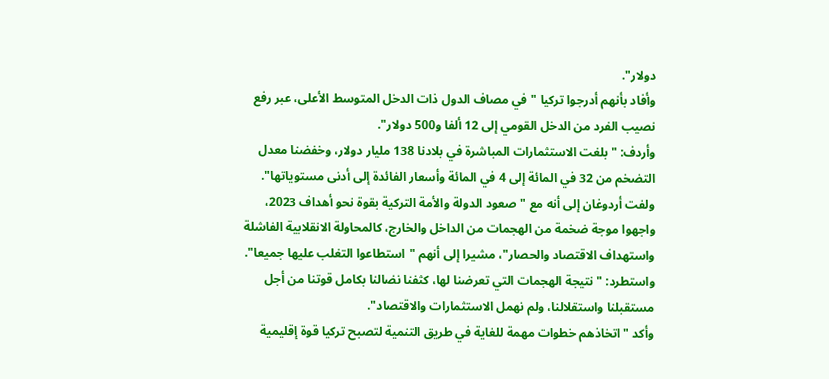دولار".
وأفاد بأنهم أدرجوا تركيا "في مصاف الدول ذات الدخل المتوسط الأعلى، عبر رفع نصيب الفرد من الدخل القومي إلى 12 ألفا و500 دولار".
وأردف: "بلغت الاستثمارات المباشرة في بلادنا 138 مليار دولار، وخفضنا معدل التضخم من 32 في المائة إلى 4 في المائة وأسعار الفائدة إلى أدنى مستوياتها".
ولفت أردوغان إلى أنه مع "صعود الدولة والأمة التركية بقوة نحو أهداف 2023، واجهوا موجة ضخمة من الهجمات من الداخل والخارج، كالمحاولة الانقلابية الفاشلة واستهداف الاقتصاد والحصار"، مشيرا إلى أنهم "استطاعوا التغلب عليها جميعا".
واستطرد: "نتيجة الهجمات التي تعرضنا لها، كثفنا نضالنا بكامل قوتنا من أجل مستقبلنا واستقلالنا، ولم نهمل الاستثمارات والاقتصاد".
وأكد "اتخاذهم خطوات مهمة للغاية في طريق التنمية لتصبح تركيا قوة إقليمية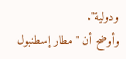ودولية".
وأوضح أن "مطار إسطنبول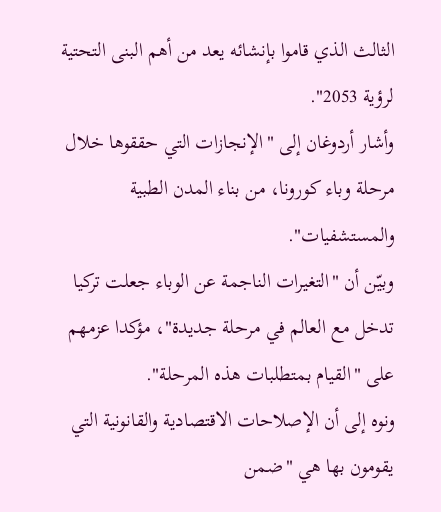الثالث الذي قاموا بإنشائه يعد من أهم البنى التحتية لرؤية 2053".
وأشار أردوغان إلى "الإنجازات التي حققوها خلال مرحلة وباء كورونا، من بناء المدن الطبية والمستشفيات".
وبيّن أن "التغيرات الناجمة عن الوباء جعلت تركيا تدخل مع العالم في مرحلة جديدة"، مؤكدا عزمهم على "القيام بمتطلبات هذه المرحلة".
ونوه إلى أن الإصلاحات الاقتصادية والقانونية التي يقومون بها هي "ضمن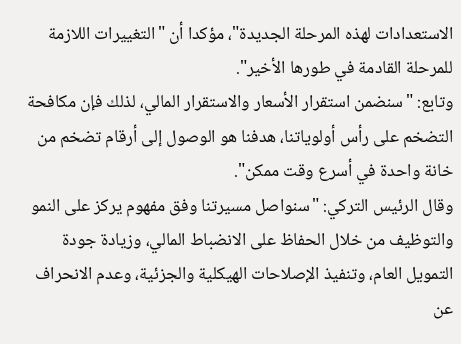الاستعدادات لهذه المرحلة الجديدة"، مؤكدا أن "التغييرات اللازمة للمرحلة القادمة في طورها الأخير".
وتابع: "سنضمن استقرار الأسعار والاستقرار المالي، لذلك فإن مكافحة التضخم على رأس أولوياتنا، هدفنا هو الوصول إلى أرقام تضخم من خانة واحدة في أسرع وقت ممكن".
وقال الرئيس التركي: "سنواصل مسيرتنا وفق مفهوم يركز على النمو والتوظيف من خلال الحفاظ على الانضباط المالي، وزيادة جودة التمويل العام، وتنفيذ الإصلاحات الهيكلية والجزئية، وعدم الانحراف عن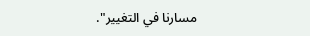مسارنا في التغيير".